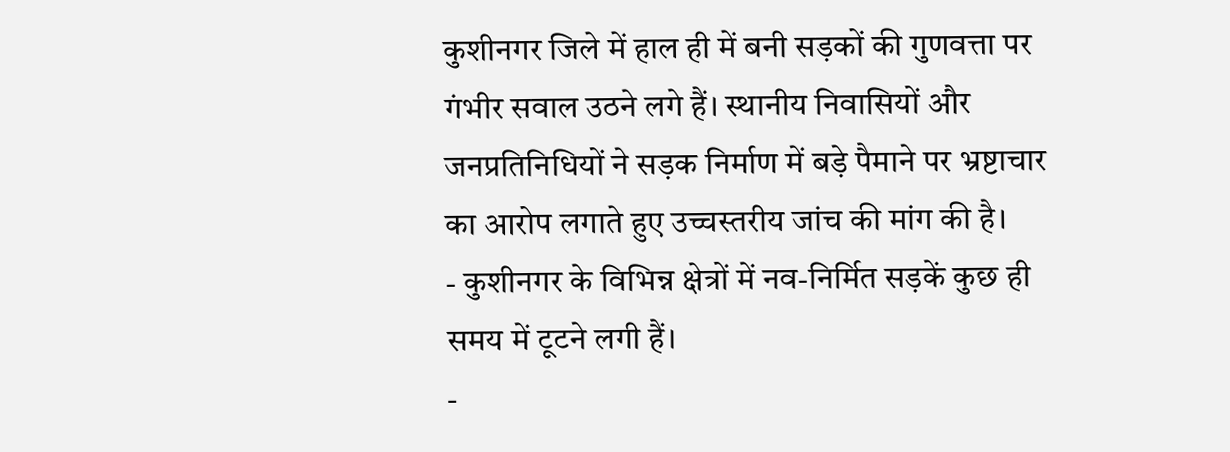कुशीनगर जिले में हाल ही में बनी सड़कों की गुणवत्ता पर गंभीर सवाल उठने लगे हैं। स्थानीय निवासियों और जनप्रतिनिधियों ने सड़क निर्माण में बड़े पैमाने पर भ्रष्टाचार का आरोप लगाते हुए उच्चस्तरीय जांच की मांग की है।
- कुशीनगर के विभिन्न क्षेत्रों में नव-निर्मित सड़कें कुछ ही समय में टूटने लगी हैं।
-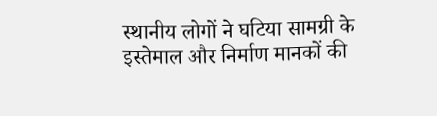स्थानीय लोगों ने घटिया सामग्री के इस्तेमाल और निर्माण मानकों की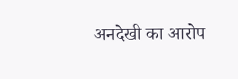अनदेखी का आरोप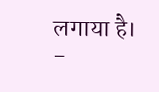लगाया है।
-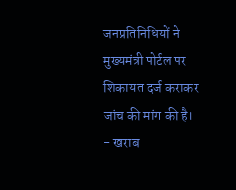जनप्रतिनिधियों ने मुख्यमंत्री पोर्टल पर शिकायत दर्ज कराकर जांच की मांग की है।
- खराब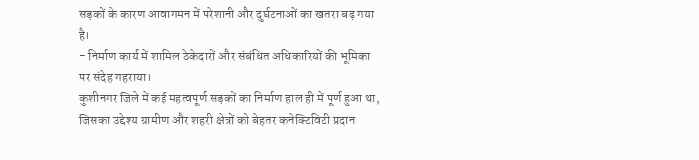सड़कों के कारण आवागमन में परेशानी और दुर्घटनाओं का खतरा बढ़ गया है।
- निर्माण कार्य में शामिल ठेकेदारों और संबंधित अधिकारियों की भूमिका पर संदेह गहराया।
कुशीनगर जिले में कई महत्वपूर्ण सड़कों का निर्माण हाल ही में पूर्ण हुआ था, जिसका उद्देश्य ग्रामीण और शहरी क्षेत्रों को बेहतर कनेक्टिविटी प्रदान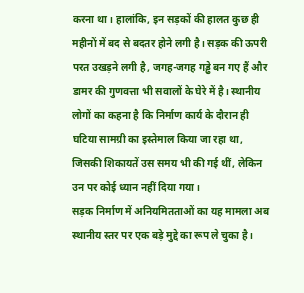करना था। हालांकि, इन सड़कों की हालत कुछ ही महीनों में बद से बदतर होने लगी है। सड़क की ऊपरी परत उखड़ने लगी है, जगह-जगह गड्ढे बन गए हैं और डामर की गुणवत्ता भी सवालों के घेरे में है। स्थानीय लोगों का कहना है कि निर्माण कार्य के दौरान ही घटिया सामग्री का इस्तेमाल किया जा रहा था, जिसकी शिकायतें उस समय भी की गई थीं, लेकिन उन पर कोई ध्यान नहीं दिया गया।
सड़क निर्माण में अनियमितताओं का यह मामला अब स्थानीय स्तर पर एक बड़े मुद्दे का रूप ले चुका है।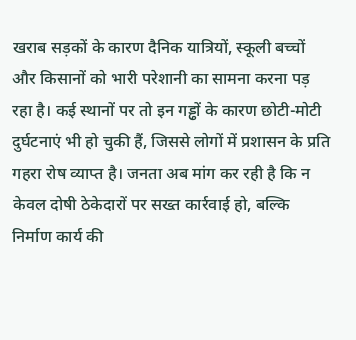खराब सड़कों के कारण दैनिक यात्रियों, स्कूली बच्चों और किसानों को भारी परेशानी का सामना करना पड़ रहा है। कई स्थानों पर तो इन गड्ढों के कारण छोटी-मोटी दुर्घटनाएं भी हो चुकी हैं, जिससे लोगों में प्रशासन के प्रति गहरा रोष व्याप्त है। जनता अब मांग कर रही है कि न केवल दोषी ठेकेदारों पर सख्त कार्रवाई हो, बल्कि निर्माण कार्य की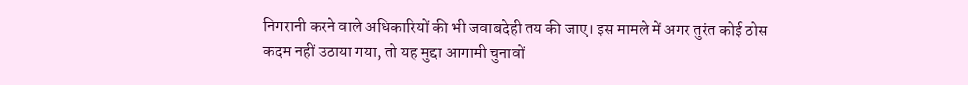निगरानी करने वाले अधिकारियों की भी जवाबदेही तय की जाए। इस मामले में अगर तुरंत कोई ठोस कदम नहीं उठाया गया, तो यह मुद्दा आगामी चुनावों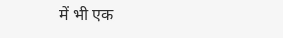में भी एक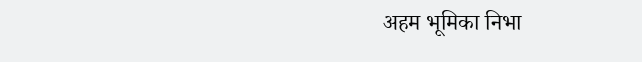अहम भूमिका निभा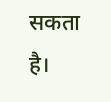सकता है।